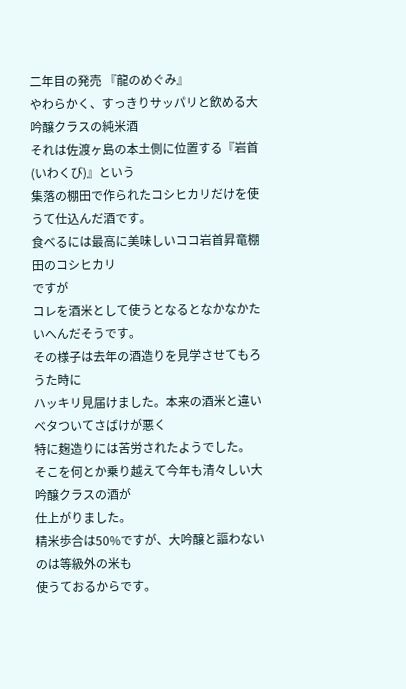二年目の発売 『龍のめぐみ』
やわらかく、すっきりサッパリと飲める大吟醸クラスの純米酒
それは佐渡ヶ島の本土側に位置する『岩首(いわくび)』という
集落の棚田で作られたコシヒカリだけを使うて仕込んだ酒です。
食べるには最高に美味しいココ岩首昇竜棚田のコシヒカリ
ですが
コレを酒米として使うとなるとなかなかたいへんだそうです。
その様子は去年の酒造りを見学させてもろうた時に
ハッキリ見届けました。本来の酒米と違いベタついてさばけが悪く
特に麹造りには苦労されたようでした。
そこを何とか乗り越えて今年も清々しい大吟醸クラスの酒が
仕上がりました。
精米歩合は50%ですが、大吟醸と謳わないのは等級外の米も
使うておるからです。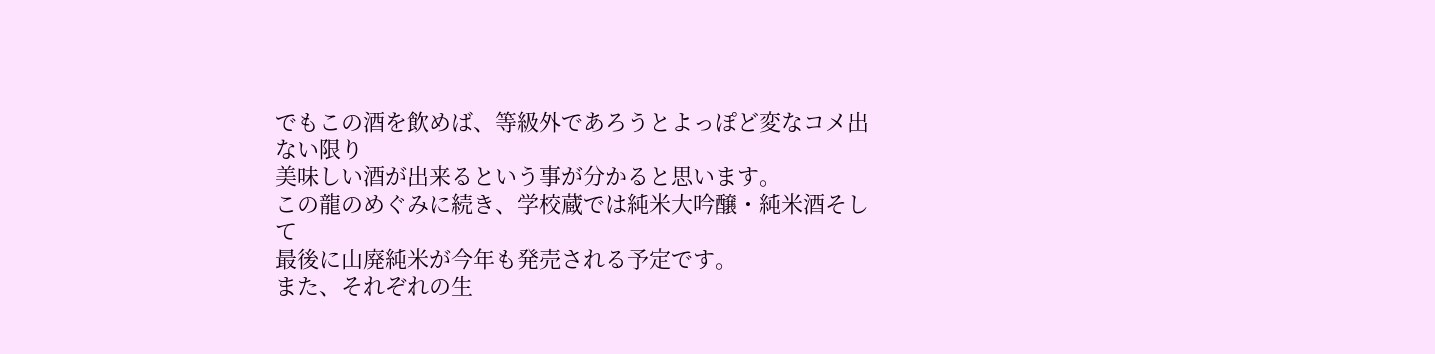でもこの酒を飲めば、等級外であろうとよっぽど変なコメ出ない限り
美味しい酒が出来るという事が分かると思います。
この龍のめぐみに続き、学校蔵では純米大吟醸・純米酒そして
最後に山廃純米が今年も発売される予定です。
また、それぞれの生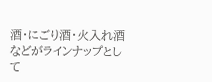酒・にごり酒・火入れ酒などがラインナップとして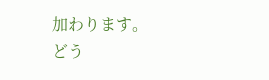加わります。
どう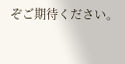ぞご期待ください。